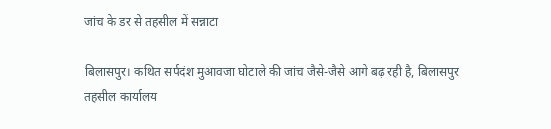जांच के डर से तहसील में सन्नाटा

बिलासपुर। कथित सर्पदंश मुआवजा घोटाले की जांच जैसे-जैसे आगे बढ़ रही है, बिलासपुर तहसील कार्यालय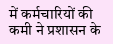में कर्मचारियों की कमी ने प्रशासन के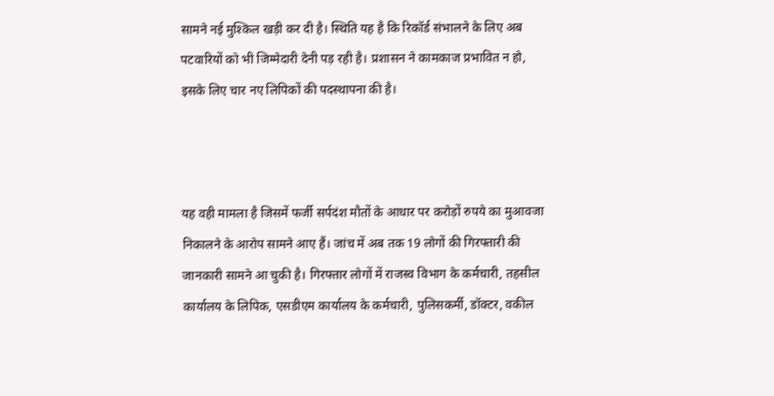सामने नई मुश्किल खड़ी कर दी है। स्थिति यह है कि रिकॉर्ड संभालने के लिए अब पटवारियों को भी जिम्मेदारी देनी पड़ रही है। प्रशासन ने कामकाज प्रभावित न हो, इसके लिए चार नए लिपिकों की पदस्थापना की है।



यह वही मामला है जिसमें फर्जी सर्पदंश मौतों के आधार पर करोड़ों रुपये का मुआवजा निकालने के आरोप सामने आए हैं। जांच में अब तक 19 लोगों की गिरफ्तारी की जानकारी सामने आ चुकी है। गिरफ्तार लोगों में राजस्व विभाग के कर्मचारी, तहसील कार्यालय के लिपिक, एसडीएम कार्यालय के कर्मचारी, पुलिसकर्मी, डॉक्टर, वकील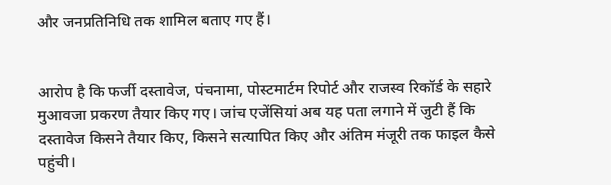और जनप्रतिनिधि तक शामिल बताए गए हैं।


आरोप है कि फर्जी दस्तावेज, पंचनामा, पोस्टमार्टम रिपोर्ट और राजस्व रिकॉर्ड के सहारे मुआवजा प्रकरण तैयार किए गए। जांच एजेंसियां अब यह पता लगाने में जुटी हैं कि दस्तावेज किसने तैयार किए, किसने सत्यापित किए और अंतिम मंजूरी तक फाइल कैसे पहुंची।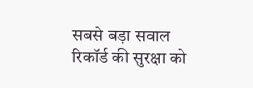सबसे बड़ा सवाल रिकॉर्ड की सुरक्षा को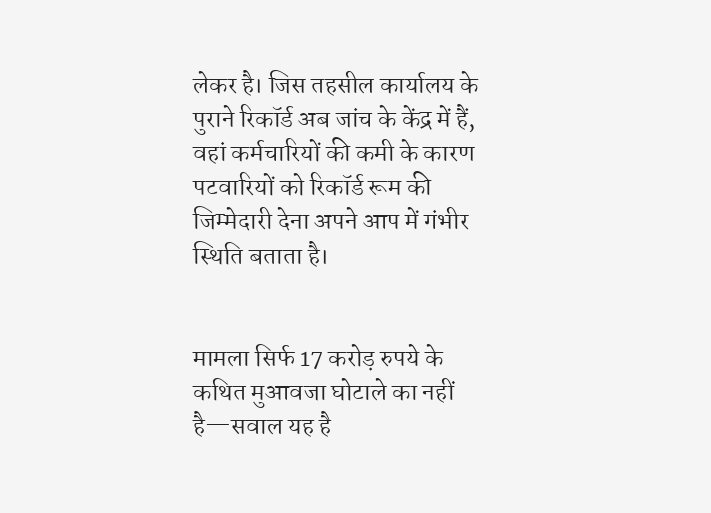लेकर है। जिस तहसील कार्यालय के पुराने रिकॉर्ड अब जांच के केंद्र में हैं, वहां कर्मचारियों की कमी के कारण पटवारियों को रिकॉर्ड रूम की जिम्मेदारी देना अपने आप में गंभीर स्थिति बताता है।


मामला सिर्फ 17 करोड़ रुपये के कथित मुआवजा घोटाले का नहीं है—सवाल यह है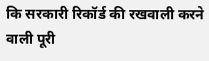कि सरकारी रिकॉर्ड की रखवाली करने वाली पूरी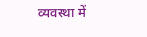व्यवस्था में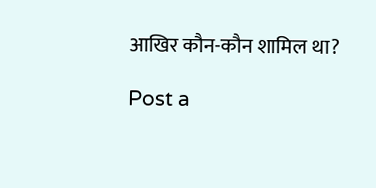आखिर कौन-कौन शामिल था?

Post a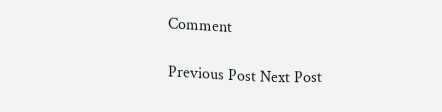Comment

Previous Post Next Post